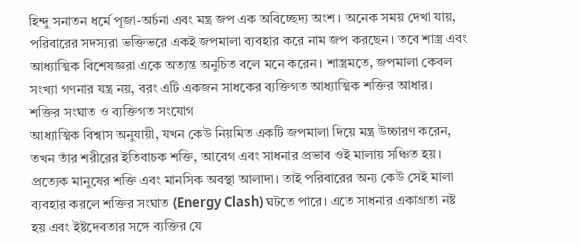হিন্দু সনাতন ধর্মে পূজা-অর্চনা এবং মন্ত্র জপ এক অবিচ্ছেদ্য অংশ। অনেক সময় দেখা যায়, পরিবারের সদস্যরা ভক্তিভরে একই জপমালা ব্যবহার করে নাম জপ করছেন। তবে শাস্ত্র এবং আধ্যাত্মিক বিশেষজ্ঞরা একে অত্যন্ত অনুচিত বলে মনে করেন। শাস্ত্রমতে, জপমালা কেবল সংখ্যা গণনার যন্ত্র নয়, বরং এটি একজন সাধকের ব্যক্তিগত আধ্যাত্মিক শক্তির আধার।
শক্তির সংঘাত ও ব্যক্তিগত সংযোগ
আধ্যাত্মিক বিশ্বাস অনুযায়ী, যখন কেউ নিয়মিত একটি জপমালা দিয়ে মন্ত্র উচ্চারণ করেন, তখন তাঁর শরীরের ইতিবাচক শক্তি, আবেগ এবং সাধনার প্রভাব ওই মালায় সঞ্চিত হয়। প্রত্যেক মানুষের শক্তি এবং মানসিক অবস্থা আলাদা। তাই পরিবারের অন্য কেউ সেই মালা ব্যবহার করলে শক্তির সংঘাত (Energy Clash) ঘটতে পারে। এতে সাধনার একাগ্রতা নষ্ট হয় এবং ইষ্টদেবতার সঙ্গে ব্যক্তির যে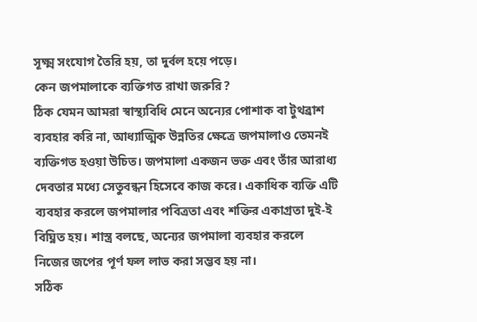সূক্ষ্ম সংযোগ তৈরি হয়, তা দুর্বল হয়ে পড়ে।
কেন জপমালাকে ব্যক্তিগত রাখা জরুরি?
ঠিক যেমন আমরা স্বাস্থ্যবিধি মেনে অন্যের পোশাক বা টুথব্রাশ ব্যবহার করি না, আধ্যাত্মিক উন্নতির ক্ষেত্রে জপমালাও তেমনই ব্যক্তিগত হওয়া উচিত। জপমালা একজন ভক্ত এবং তাঁর আরাধ্য দেবতার মধ্যে সেতুবন্ধন হিসেবে কাজ করে। একাধিক ব্যক্তি এটি ব্যবহার করলে জপমালার পবিত্রতা এবং শক্তির একাগ্রতা দুই-ই বিঘ্নিত হয়। শাস্ত্র বলছে, অন্যের জপমালা ব্যবহার করলে নিজের জপের পূর্ণ ফল লাভ করা সম্ভব হয় না।
সঠিক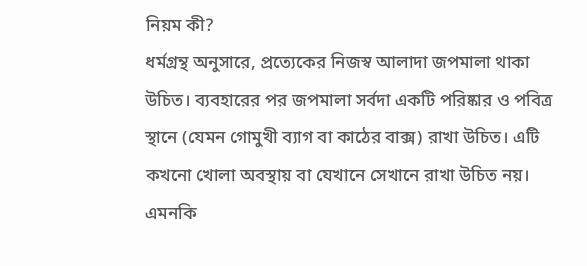নিয়ম কী?
ধর্মগ্রন্থ অনুসারে, প্রত্যেকের নিজস্ব আলাদা জপমালা থাকা উচিত। ব্যবহারের পর জপমালা সর্বদা একটি পরিষ্কার ও পবিত্র স্থানে (যেমন গোমুখী ব্যাগ বা কাঠের বাক্স) রাখা উচিত। এটি কখনো খোলা অবস্থায় বা যেখানে সেখানে রাখা উচিত নয়। এমনকি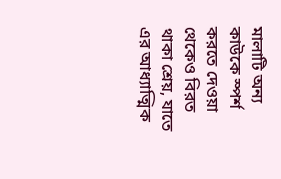মালাটি অন্য কাউকে স্পর্শ করতে দেওয়া থেকেও বিরত থাকা শ্রেয়, যাতে এর আধ্যাত্মিক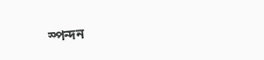স্পন্দন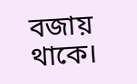বজায় থাকে।